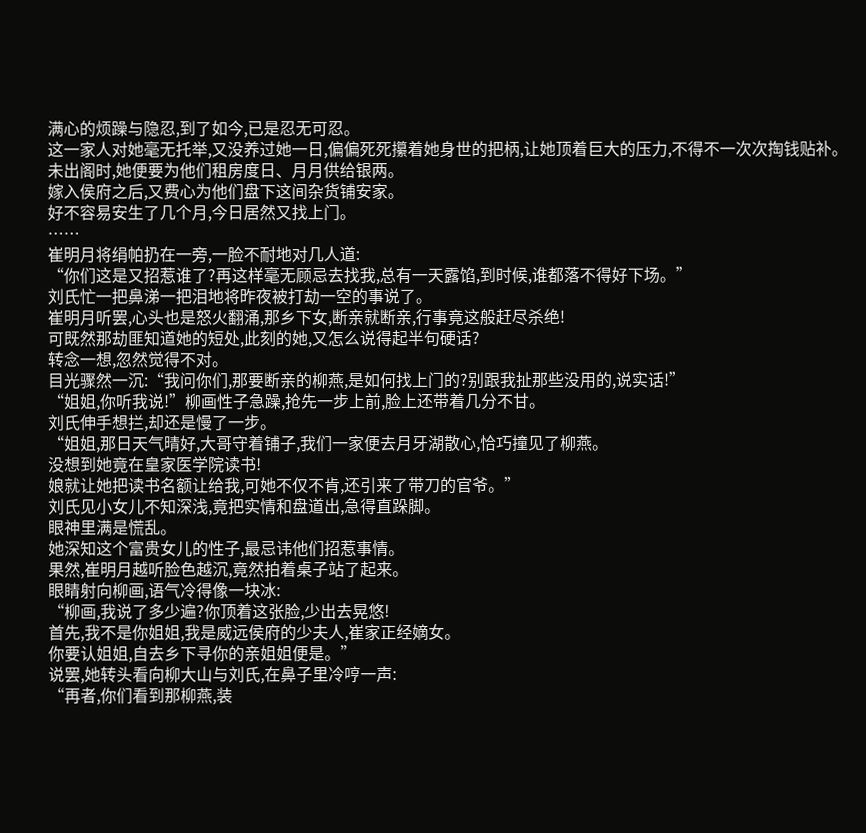满心的烦躁与隐忍,到了如今,已是忍无可忍。
这一家人对她毫无托举,又没养过她一日,偏偏死死攥着她身世的把柄,让她顶着巨大的压力,不得不一次次掏钱贴补。
未出阁时,她便要为他们租房度日、月月供给银两。
嫁入侯府之后,又费心为他们盘下这间杂货铺安家。
好不容易安生了几个月,今日居然又找上门。
……
崔明月将绢帕扔在一旁,一脸不耐地对几人道:
“你们这是又招惹谁了?再这样毫无顾忌去找我,总有一天露馅,到时候,谁都落不得好下场。”
刘氏忙一把鼻涕一把泪地将昨夜被打劫一空的事说了。
崔明月听罢,心头也是怒火翻涌,那乡下女,断亲就断亲,行事竟这般赶尽杀绝!
可既然那劫匪知道她的短处,此刻的她,又怎么说得起半句硬话?
转念一想,忽然觉得不对。
目光骤然一沉:“我问你们,那要断亲的柳燕,是如何找上门的?别跟我扯那些没用的,说实话!”
“姐姐,你听我说!”柳画性子急躁,抢先一步上前,脸上还带着几分不甘。
刘氏伸手想拦,却还是慢了一步。
“姐姐,那日天气晴好,大哥守着铺子,我们一家便去月牙湖散心,恰巧撞见了柳燕。
没想到她竟在皇家医学院读书!
娘就让她把读书名额让给我,可她不仅不肯,还引来了带刀的官爷。”
刘氏见小女儿不知深浅,竟把实情和盘道出,急得直跺脚。
眼神里满是慌乱。
她深知这个富贵女儿的性子,最忌讳他们招惹事情。
果然,崔明月越听脸色越沉,竟然拍着桌子站了起来。
眼睛射向柳画,语气冷得像一块冰:
“柳画,我说了多少遍?你顶着这张脸,少出去晃悠!
首先,我不是你姐姐,我是威远侯府的少夫人,崔家正经嫡女。
你要认姐姐,自去乡下寻你的亲姐姐便是。”
说罢,她转头看向柳大山与刘氏,在鼻子里冷哼一声:
“再者,你们看到那柳燕,装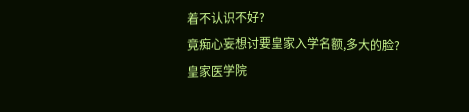着不认识不好?
竟痴心妄想讨要皇家入学名额,多大的脸?
皇家医学院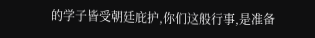的学子皆受朝廷庇护,你们这般行事,是准备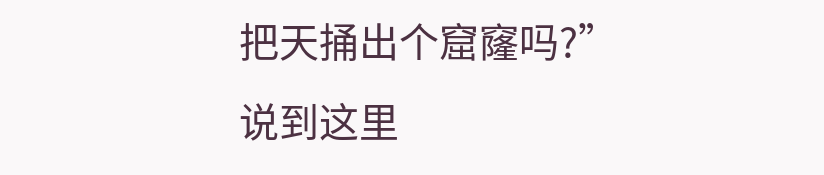把天捅出个窟窿吗?”
说到这里